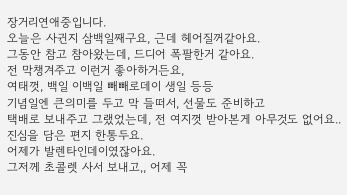장거리연애중입니다.
오늘은 사귄지 삼백일째구요, 근데 헤어질꺼같아요.
그동안 참고 참아왔는데, 드디어 폭팔한거 같아요.
전 막챙겨주고 이런거 좋아하거든요,
여태껏, 백일 이백일 빼빼로데이 생일 등등
기념일엔 큰의미를 두고 막 들떠서, 선물도 준비하고
택배로 보내주고 그랬었는데, 전 여지껏 받아본게 아무것도 없어요..
진심을 담은 편지 한통두요.
어제가 발렌타인데이였잖아요.
그저께 초콜렛 사서 보내고,, 어제 꼭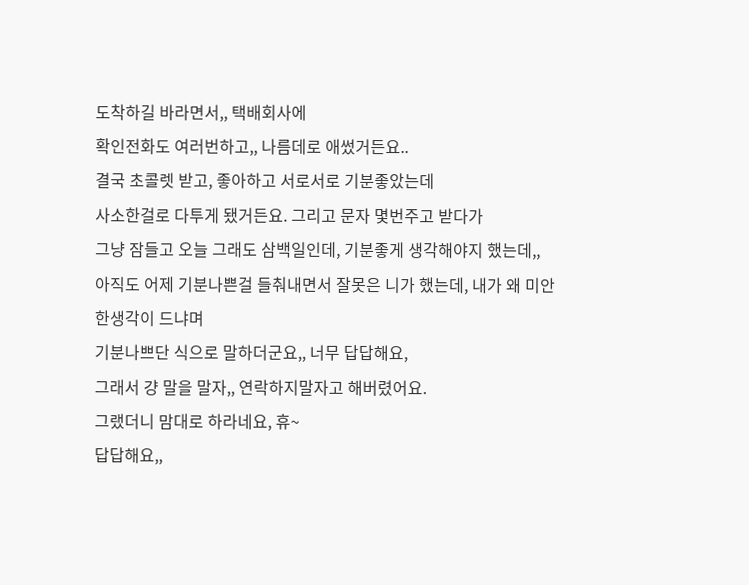도착하길 바라면서,, 택배회사에
확인전화도 여러번하고,, 나름데로 애썼거든요..
결국 초콜렛 받고, 좋아하고 서로서로 기분좋았는데
사소한걸로 다투게 됐거든요. 그리고 문자 몇번주고 받다가
그냥 잠들고 오늘 그래도 삼백일인데, 기분좋게 생각해야지 했는데,,
아직도 어제 기분나쁜걸 들춰내면서 잘못은 니가 했는데, 내가 왜 미안한생각이 드냐며
기분나쁘단 식으로 말하더군요,, 너무 답답해요,
그래서 걍 말을 말자,, 연락하지말자고 해버렸어요.
그랬더니 맘대로 하라네요, 휴~
답답해요,,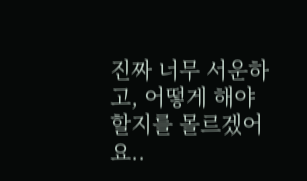진짜 너무 서운하고, 어떻게 해야할지를 몰르겠어요..